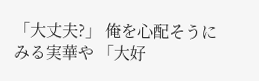「大丈夫?」 俺を心配そうにみる実華や 「大好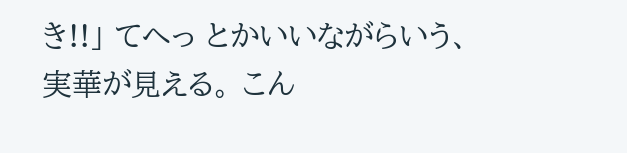き!!」 てへっ とかいいながらいう、実華が見える。 こん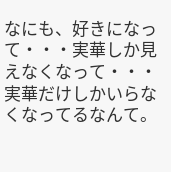なにも、好きになって・・・実華しか見えなくなって・・・実華だけしかいらなくなってるなんて。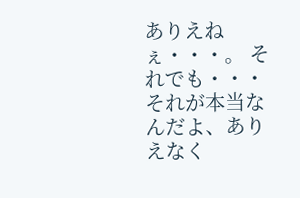ありえねぇ・・・。 それでも・・・それが本当なんだよ、ありえなく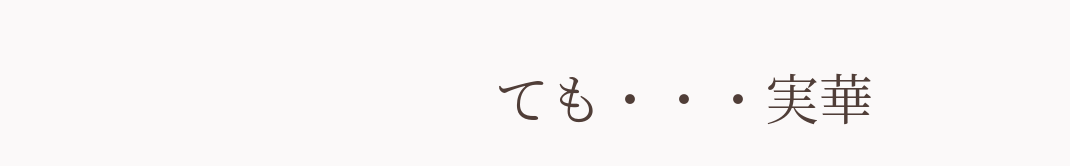ても・・・実華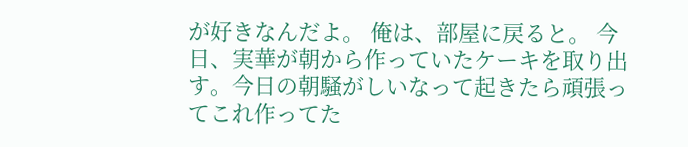が好きなんだよ。 俺は、部屋に戻ると。 今日、実華が朝から作っていたケーキを取り出す。今日の朝騒がしいなって起きたら頑張ってこれ作ってた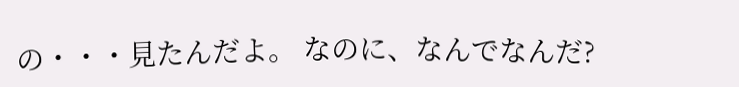の・・・見たんだよ。 なのに、なんでなんだ?